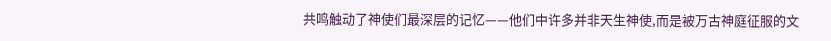共鸣触动了神使们最深层的记忆——他们中许多并非天生神使,而是被万古神庭征服的文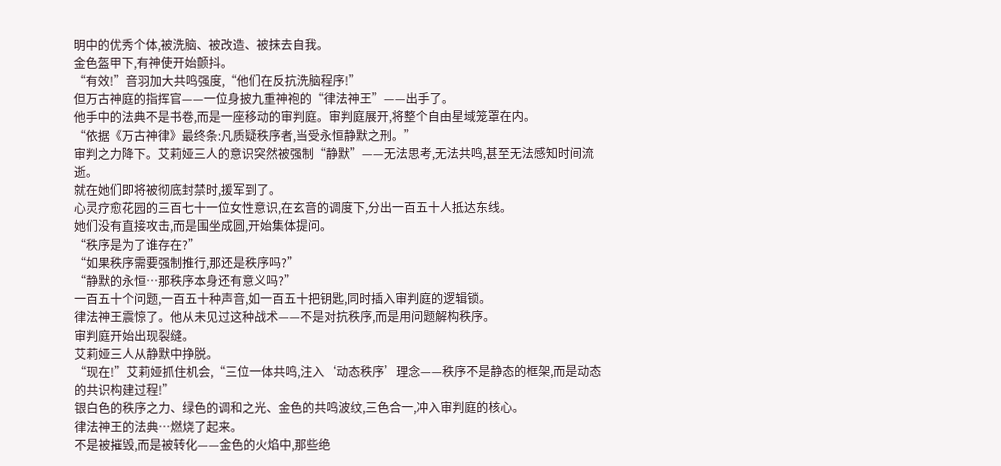明中的优秀个体,被洗脑、被改造、被抹去自我。
金色盔甲下,有神使开始颤抖。
“有效!”音羽加大共鸣强度,“他们在反抗洗脑程序!”
但万古神庭的指挥官——一位身披九重神袍的“律法神王”——出手了。
他手中的法典不是书卷,而是一座移动的审判庭。审判庭展开,将整个自由星域笼罩在内。
“依据《万古神律》最终条:凡质疑秩序者,当受永恒静默之刑。”
审判之力降下。艾莉娅三人的意识突然被强制“静默”——无法思考,无法共鸣,甚至无法感知时间流逝。
就在她们即将被彻底封禁时,援军到了。
心灵疗愈花园的三百七十一位女性意识,在玄音的调度下,分出一百五十人抵达东线。
她们没有直接攻击,而是围坐成圆,开始集体提问。
“秩序是为了谁存在?”
“如果秩序需要强制推行,那还是秩序吗?”
“静默的永恒…那秩序本身还有意义吗?”
一百五十个问题,一百五十种声音,如一百五十把钥匙,同时插入审判庭的逻辑锁。
律法神王震惊了。他从未见过这种战术——不是对抗秩序,而是用问题解构秩序。
审判庭开始出现裂缝。
艾莉娅三人从静默中挣脱。
“现在!”艾莉娅抓住机会,“三位一体共鸣,注入‘动态秩序’理念——秩序不是静态的框架,而是动态的共识构建过程!”
银白色的秩序之力、绿色的调和之光、金色的共鸣波纹,三色合一,冲入审判庭的核心。
律法神王的法典…燃烧了起来。
不是被摧毁,而是被转化——金色的火焰中,那些绝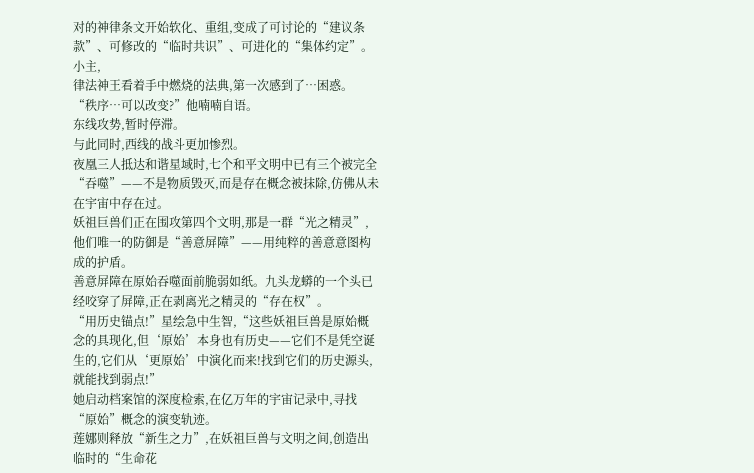对的神律条文开始软化、重组,变成了可讨论的“建议条款”、可修改的“临时共识”、可进化的“集体约定”。
小主,
律法神王看着手中燃烧的法典,第一次感到了…困惑。
“秩序…可以改变?”他喃喃自语。
东线攻势,暂时停滞。
与此同时,西线的战斗更加惨烈。
夜凰三人抵达和谐星域时,七个和平文明中已有三个被完全“吞噬”——不是物质毁灭,而是存在概念被抹除,仿佛从未在宇宙中存在过。
妖祖巨兽们正在围攻第四个文明,那是一群“光之精灵”,他们唯一的防御是“善意屏障”——用纯粹的善意意图构成的护盾。
善意屏障在原始吞噬面前脆弱如纸。九头龙蟒的一个头已经咬穿了屏障,正在剥离光之精灵的“存在权”。
“用历史锚点!”星绘急中生智,“这些妖祖巨兽是原始概念的具现化,但‘原始’本身也有历史——它们不是凭空诞生的,它们从‘更原始’中演化而来!找到它们的历史源头,就能找到弱点!”
她启动档案馆的深度检索,在亿万年的宇宙记录中,寻找“原始”概念的演变轨迹。
莲娜则释放“新生之力”,在妖祖巨兽与文明之间,创造出临时的“生命花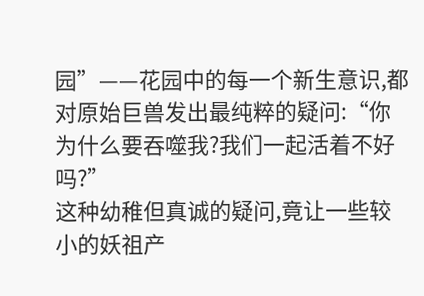园”——花园中的每一个新生意识,都对原始巨兽发出最纯粹的疑问:“你为什么要吞噬我?我们一起活着不好吗?”
这种幼稚但真诚的疑问,竟让一些较小的妖祖产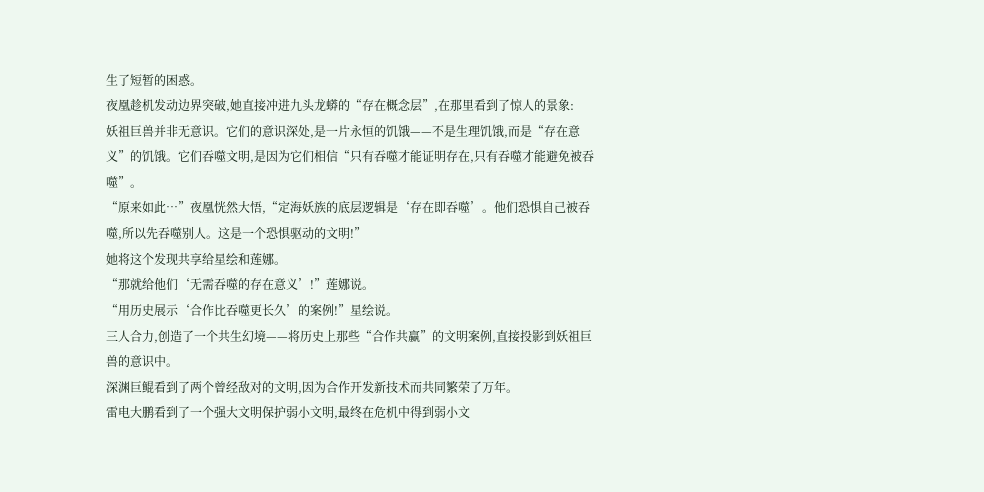生了短暂的困惑。
夜凰趁机发动边界突破,她直接冲进九头龙蟒的“存在概念层”,在那里看到了惊人的景象:
妖祖巨兽并非无意识。它们的意识深处,是一片永恒的饥饿——不是生理饥饿,而是“存在意义”的饥饿。它们吞噬文明,是因为它们相信“只有吞噬才能证明存在,只有吞噬才能避免被吞噬”。
“原来如此…”夜凰恍然大悟,“定海妖族的底层逻辑是‘存在即吞噬’。他们恐惧自己被吞噬,所以先吞噬别人。这是一个恐惧驱动的文明!”
她将这个发现共享给星绘和莲娜。
“那就给他们‘无需吞噬的存在意义’!”莲娜说。
“用历史展示‘合作比吞噬更长久’的案例!”星绘说。
三人合力,创造了一个共生幻境——将历史上那些“合作共赢”的文明案例,直接投影到妖祖巨兽的意识中。
深渊巨鲲看到了两个曾经敌对的文明,因为合作开发新技术而共同繁荣了万年。
雷电大鹏看到了一个强大文明保护弱小文明,最终在危机中得到弱小文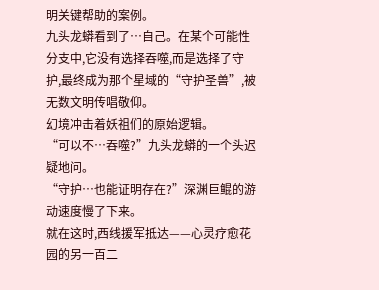明关键帮助的案例。
九头龙蟒看到了…自己。在某个可能性分支中,它没有选择吞噬,而是选择了守护,最终成为那个星域的“守护圣兽”,被无数文明传唱敬仰。
幻境冲击着妖祖们的原始逻辑。
“可以不…吞噬?”九头龙蟒的一个头迟疑地问。
“守护…也能证明存在?”深渊巨鲲的游动速度慢了下来。
就在这时,西线援军抵达——心灵疗愈花园的另一百二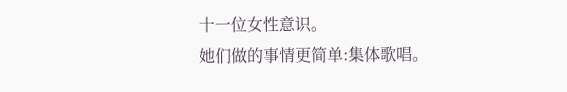十一位女性意识。
她们做的事情更简单:集体歌唱。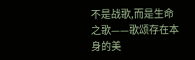不是战歌,而是生命之歌——歌颂存在本身的美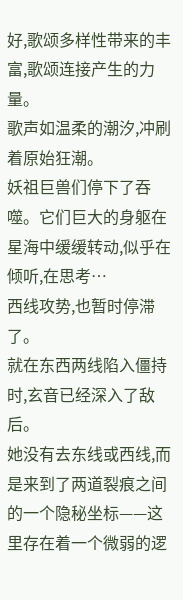好,歌颂多样性带来的丰富,歌颂连接产生的力量。
歌声如温柔的潮汐,冲刷着原始狂潮。
妖祖巨兽们停下了吞噬。它们巨大的身躯在星海中缓缓转动,似乎在倾听,在思考…
西线攻势,也暂时停滞了。
就在东西两线陷入僵持时,玄音已经深入了敌后。
她没有去东线或西线,而是来到了两道裂痕之间的一个隐秘坐标——这里存在着一个微弱的逻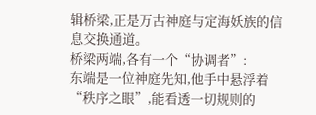辑桥梁,正是万古神庭与定海妖族的信息交换通道。
桥梁两端,各有一个“协调者”:
东端是一位神庭先知,他手中悬浮着“秩序之眼”,能看透一切规则的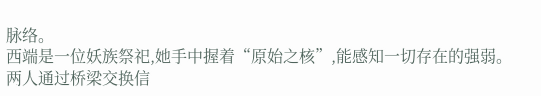脉络。
西端是一位妖族祭祀,她手中握着“原始之核”,能感知一切存在的强弱。
两人通过桥梁交换信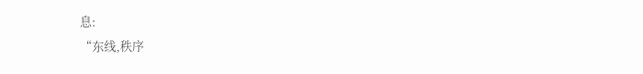息:
“东线,秩序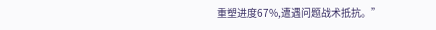重塑进度67%,遭遇问题战术抵抗。”